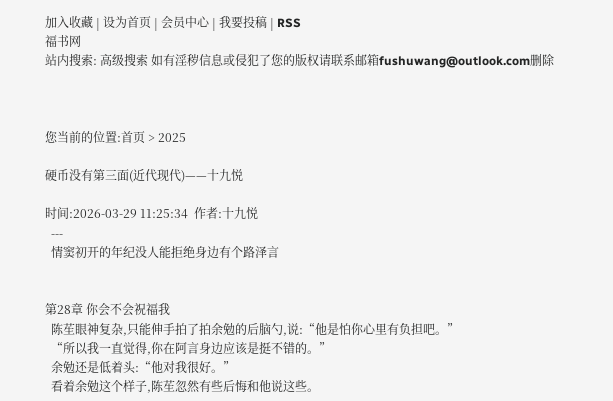加入收藏 | 设为首页 | 会员中心 | 我要投稿 | RSS
福书网
站内搜索: 高级搜索 如有淫秽信息或侵犯了您的版权请联系邮箱fushuwang@outlook.com删除



您当前的位置:首页 > 2025

硬币没有第三面(近代现代)——十九悦

时间:2026-03-29 11:25:34  作者:十九悦
  ---
  情窦初开的年纪没人能拒绝身边有个路泽言


第28章 你会不会祝福我
  陈苼眼神复杂,只能伸手拍了拍余勉的后脑勺,说:“他是怕你心里有负担吧。”
  “所以我一直觉得,你在阿言身边应该是挺不错的。”
  余勉还是低着头:“他对我很好。”
  看着余勉这个样子,陈苼忽然有些后悔和他说这些。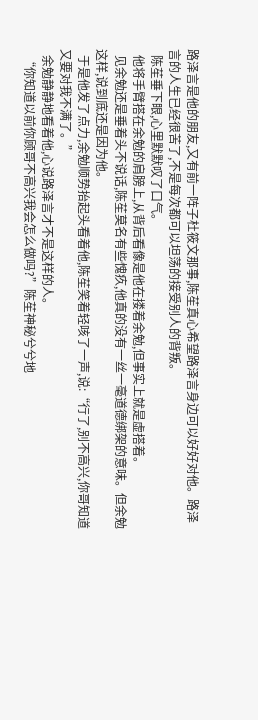路泽言是他的朋友,又有前一阵子杜筱文那事,陈苼真心希望路泽言身边可以好好对他。路泽言的人生已经很苦了,不是每次都可以坦荡的接受别人的背叛。
  陈苼垂下眼,心里默默叹了口气。
  他将手臂搭在余勉的肩膀上,从背后看像是他在搂着余勉,但事实上就是虚搭着。
  见余勉还是垂着头不说话,陈苼莫名有些愧疚,他真的没有一丝一毫道德绑架的意味。但余勉这样,说到底还是因为他。
  于是他发了点力,余勉顺势抬起头看着他,陈苼笑着轻咳了一声,说:“行了,别不高兴,你哥知道又要对我不满了。”
  余勉静静地看着他,心说路泽言才不是这样的人。
  “你知道以前你顾哥不高兴我会怎么做吗?”陈苼神秘兮兮地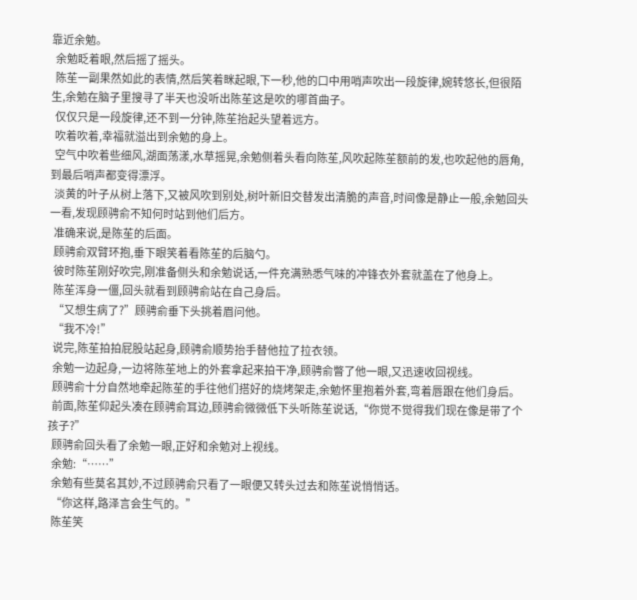靠近余勉。
  余勉眨着眼,然后摇了摇头。
  陈苼一副果然如此的表情,然后笑着眯起眼,下一秒,他的口中用哨声吹出一段旋律,婉转悠长,但很陌生,余勉在脑子里搜寻了半天也没听出陈苼这是吹的哪首曲子。
  仅仅只是一段旋律,还不到一分钟,陈苼抬起头望着远方。
  吹着吹着,幸福就溢出到余勉的身上。
  空气中吹着些细风,湖面荡漾,水草摇晃,余勉侧着头看向陈苼,风吹起陈苼额前的发,也吹起他的唇角,到最后哨声都变得漂浮。
  淡黄的叶子从树上落下,又被风吹到别处,树叶新旧交替发出清脆的声音,时间像是静止一般,余勉回头一看,发现顾骋俞不知何时站到他们后方。
  准确来说,是陈苼的后面。
  顾骋俞双臂环抱,垂下眼笑着看陈苼的后脑勺。
  彼时陈苼刚好吹完,刚准备侧头和余勉说话,一件充满熟悉气味的冲锋衣外套就盖在了他身上。
  陈苼浑身一僵,回头就看到顾骋俞站在自己身后。
  “又想生病了?”顾骋俞垂下头挑着眉问他。
  “我不冷!”
  说完,陈苼拍拍屁股站起身,顾骋俞顺势抬手替他拉了拉衣领。
  余勉一边起身,一边将陈苼地上的外套拿起来拍干净,顾骋俞瞥了他一眼,又迅速收回视线。
  顾骋俞十分自然地牵起陈苼的手往他们搭好的烧烤架走,余勉怀里抱着外套,弯着唇跟在他们身后。
  前面,陈苼仰起头凑在顾骋俞耳边,顾骋俞微微低下头听陈苼说话,“你觉不觉得我们现在像是带了个孩子?”
  顾骋俞回头看了余勉一眼,正好和余勉对上视线。
  余勉:“……”
  余勉有些莫名其妙,不过顾骋俞只看了一眼便又转头过去和陈苼说悄悄话。
  “你这样,路泽言会生气的。”
  陈苼笑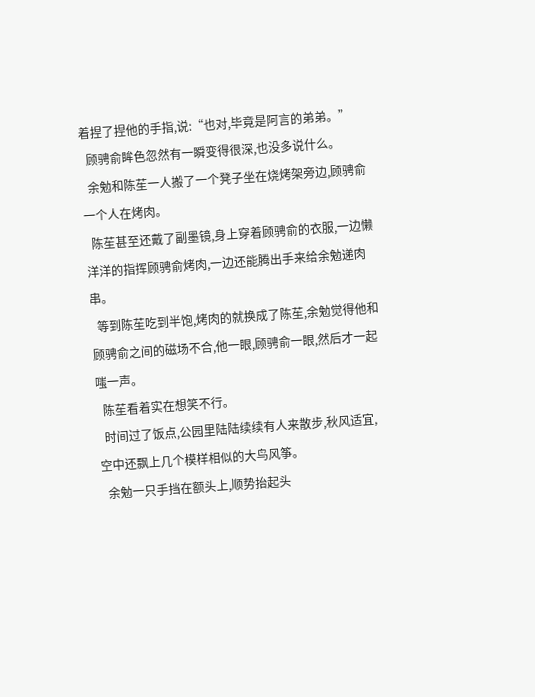着捏了捏他的手指,说:“也对,毕竟是阿言的弟弟。”
  顾骋俞眸色忽然有一瞬变得很深,也没多说什么。
  余勉和陈苼一人搬了一个凳子坐在烧烤架旁边,顾骋俞一个人在烤肉。
  陈苼甚至还戴了副墨镜,身上穿着顾骋俞的衣服,一边懒洋洋的指挥顾骋俞烤肉,一边还能腾出手来给余勉递肉串。
  等到陈苼吃到半饱,烤肉的就换成了陈苼,余勉觉得他和顾骋俞之间的磁场不合,他一眼,顾骋俞一眼,然后才一起嗤一声。
  陈苼看着实在想笑不行。
  时间过了饭点,公园里陆陆续续有人来散步,秋风适宜,空中还飘上几个模样相似的大鸟风筝。
  余勉一只手挡在额头上,顺势抬起头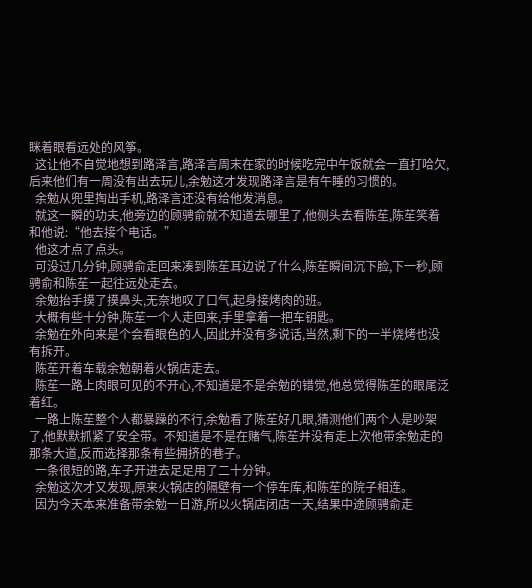眯着眼看远处的风筝。
  这让他不自觉地想到路泽言,路泽言周末在家的时候吃完中午饭就会一直打哈欠,后来他们有一周没有出去玩儿,余勉这才发现路泽言是有午睡的习惯的。
  余勉从兜里掏出手机,路泽言还没有给他发消息。
  就这一瞬的功夫,他旁边的顾骋俞就不知道去哪里了,他侧头去看陈苼,陈苼笑着和他说:“他去接个电话。”
  他这才点了点头。
  可没过几分钟,顾骋俞走回来凑到陈苼耳边说了什么,陈苼瞬间沉下脸,下一秒,顾骋俞和陈苼一起往远处走去。
  余勉抬手摸了摸鼻头,无奈地叹了口气,起身接烤肉的班。
  大概有些十分钟,陈苼一个人走回来,手里拿着一把车钥匙。
  余勉在外向来是个会看眼色的人,因此并没有多说话,当然,剩下的一半烧烤也没有拆开。
  陈苼开着车载余勉朝着火锅店走去。
  陈苼一路上肉眼可见的不开心,不知道是不是余勉的错觉,他总觉得陈苼的眼尾泛着红。
  一路上陈苼整个人都暴躁的不行,余勉看了陈苼好几眼,猜测他们两个人是吵架了,他默默抓紧了安全带。不知道是不是在赌气,陈苼并没有走上次他带余勉走的那条大道,反而选择那条有些拥挤的巷子。
  一条很短的路,车子开进去足足用了二十分钟。
  余勉这次才又发现,原来火锅店的隔壁有一个停车库,和陈苼的院子相连。
  因为今天本来准备带余勉一日游,所以火锅店闭店一天,结果中途顾骋俞走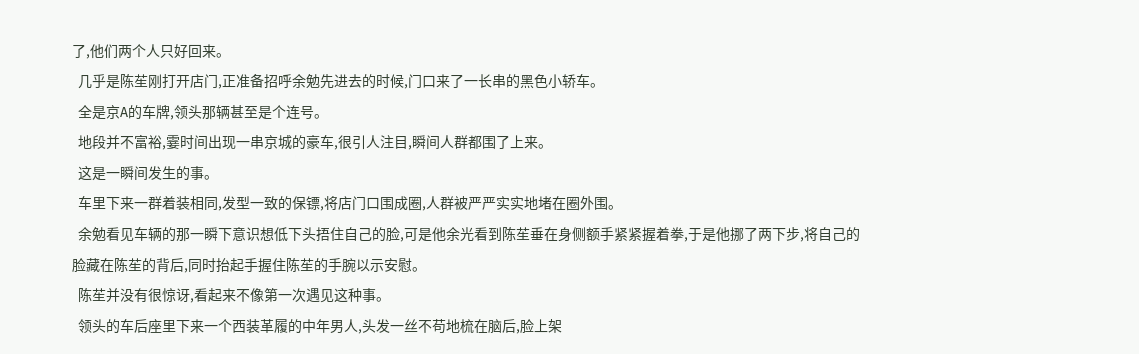了,他们两个人只好回来。
  几乎是陈苼刚打开店门,正准备招呼余勉先进去的时候,门口来了一长串的黑色小轿车。
  全是京A的车牌,领头那辆甚至是个连号。
  地段并不富裕,霎时间出现一串京城的豪车,很引人注目,瞬间人群都围了上来。
  这是一瞬间发生的事。
  车里下来一群着装相同,发型一致的保镖,将店门口围成圈,人群被严严实实地堵在圈外围。
  余勉看见车辆的那一瞬下意识想低下头捂住自己的脸,可是他余光看到陈苼垂在身侧额手紧紧握着拳,于是他挪了两下步,将自己的脸藏在陈苼的背后,同时抬起手握住陈苼的手腕以示安慰。
  陈苼并没有很惊讶,看起来不像第一次遇见这种事。
  领头的车后座里下来一个西装革履的中年男人,头发一丝不苟地梳在脑后,脸上架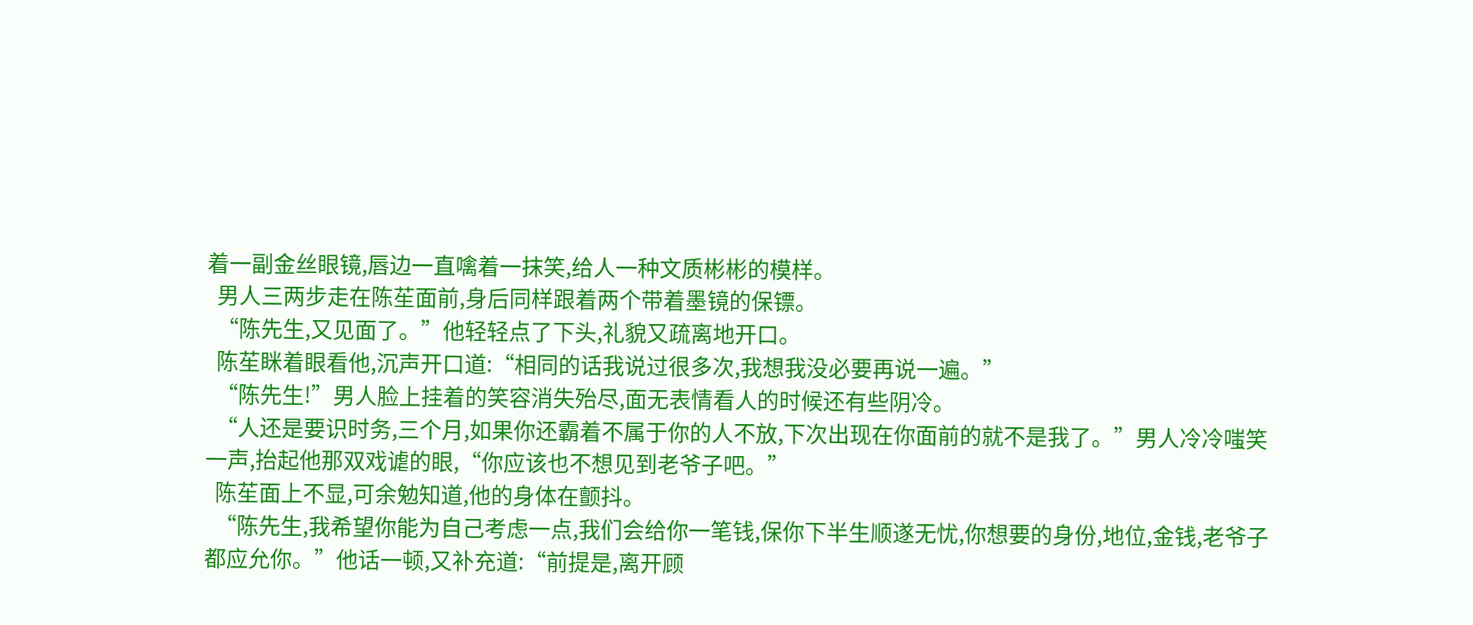着一副金丝眼镜,唇边一直噙着一抹笑,给人一种文质彬彬的模样。
  男人三两步走在陈苼面前,身后同样跟着两个带着墨镜的保镖。
  “陈先生,又见面了。”他轻轻点了下头,礼貌又疏离地开口。
  陈苼眯着眼看他,沉声开口道:“相同的话我说过很多次,我想我没必要再说一遍。”
  “陈先生!”男人脸上挂着的笑容消失殆尽,面无表情看人的时候还有些阴冷。
  “人还是要识时务,三个月,如果你还霸着不属于你的人不放,下次出现在你面前的就不是我了。”男人冷冷嗤笑一声,抬起他那双戏谑的眼,“你应该也不想见到老爷子吧。”
  陈苼面上不显,可余勉知道,他的身体在颤抖。
  “陈先生,我希望你能为自己考虑一点,我们会给你一笔钱,保你下半生顺遂无忧,你想要的身份,地位,金钱,老爷子都应允你。”他话一顿,又补充道:“前提是,离开顾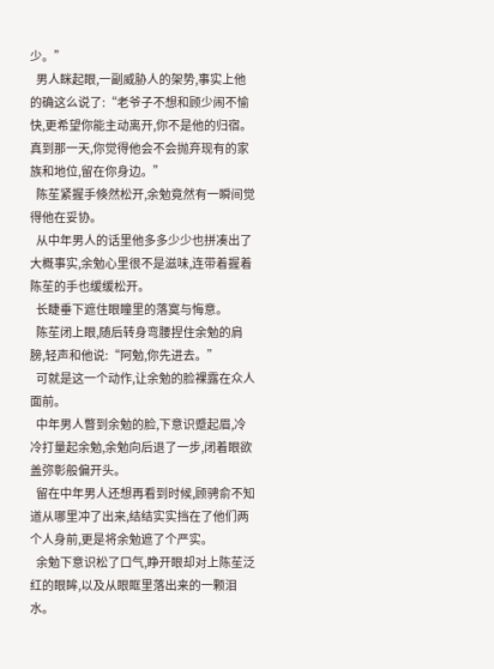少。”
  男人眯起眼,一副威胁人的架势,事实上他的确这么说了:“老爷子不想和顾少闹不愉快,更希望你能主动离开,你不是他的归宿。真到那一天,你觉得他会不会抛弃现有的家族和地位,留在你身边。”
  陈苼紧握手倏然松开,余勉竟然有一瞬间觉得他在妥协。
  从中年男人的话里他多多少少也拼凑出了大概事实,余勉心里很不是滋味,连带着握着陈苼的手也缓缓松开。
  长睫垂下遮住眼瞳里的落寞与悔意。
  陈苼闭上眼,随后转身弯腰捏住余勉的肩膀,轻声和他说:“阿勉,你先进去。”
  可就是这一个动作,让余勉的脸裸露在众人面前。
  中年男人瞥到余勉的脸,下意识蹙起眉,冷冷打量起余勉,余勉向后退了一步,闭着眼欲盖弥彰般偏开头。
  留在中年男人还想再看到时候,顾骋俞不知道从哪里冲了出来,结结实实挡在了他们两个人身前,更是将余勉遮了个严实。
  余勉下意识松了口气,睁开眼却对上陈苼泛红的眼眸,以及从眼眶里落出来的一颗泪水。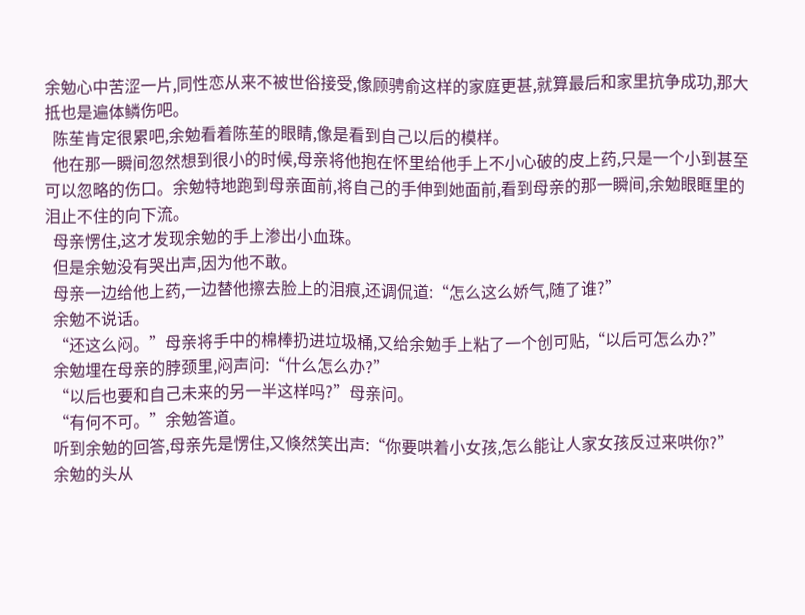余勉心中苦涩一片,同性恋从来不被世俗接受,像顾骋俞这样的家庭更甚,就算最后和家里抗争成功,那大抵也是遍体鳞伤吧。
  陈苼肯定很累吧,余勉看着陈苼的眼睛,像是看到自己以后的模样。
  他在那一瞬间忽然想到很小的时候,母亲将他抱在怀里给他手上不小心破的皮上药,只是一个小到甚至可以忽略的伤口。余勉特地跑到母亲面前,将自己的手伸到她面前,看到母亲的那一瞬间,余勉眼眶里的泪止不住的向下流。
  母亲愣住,这才发现余勉的手上渗出小血珠。
  但是余勉没有哭出声,因为他不敢。
  母亲一边给他上药,一边替他擦去脸上的泪痕,还调侃道:“怎么这么娇气,随了谁?”
  余勉不说话。
  “还这么闷。”母亲将手中的棉棒扔进垃圾桶,又给余勉手上粘了一个创可贴,“以后可怎么办?”
  余勉埋在母亲的脖颈里,闷声问:“什么怎么办?”
  “以后也要和自己未来的另一半这样吗?”母亲问。
  “有何不可。”余勉答道。
  听到余勉的回答,母亲先是愣住,又倏然笑出声:“你要哄着小女孩,怎么能让人家女孩反过来哄你?”
  余勉的头从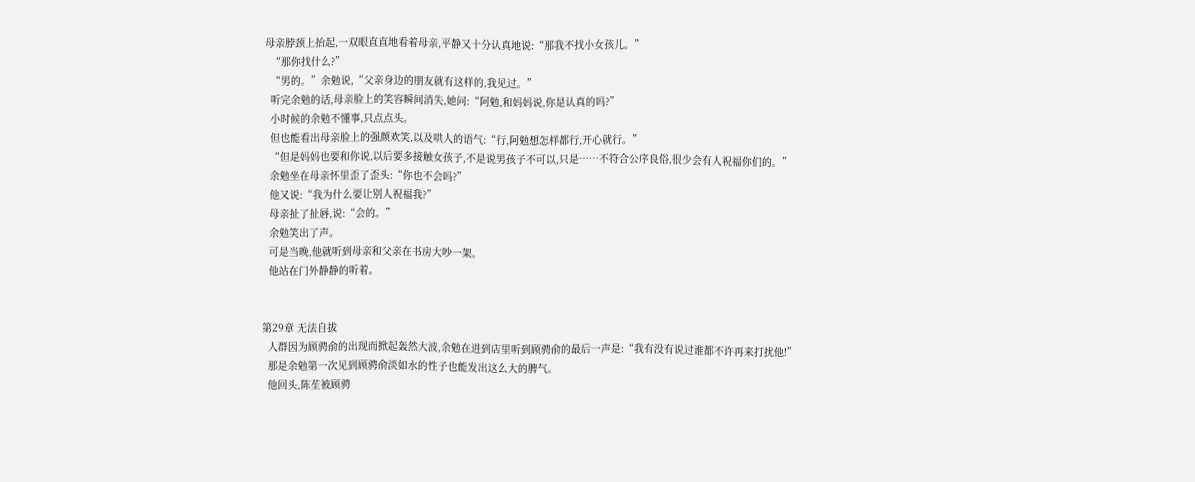母亲脖颈上抬起,一双眼直直地看着母亲,平静又十分认真地说:“那我不找小女孩儿。”
  “那你找什么?”
  “男的。”余勉说,“父亲身边的朋友就有这样的,我见过。”
  听完余勉的话,母亲脸上的笑容瞬间消失,她问:“阿勉,和妈妈说,你是认真的吗?”
  小时候的余勉不懂事,只点点头。
  但也能看出母亲脸上的强颜欢笑,以及哄人的语气:“行,阿勉想怎样都行,开心就行。”
  “但是妈妈也要和你说,以后要多接触女孩子,不是说男孩子不可以,只是……不符合公序良俗,很少会有人祝福你们的。”
  余勉坐在母亲怀里歪了歪头:“你也不会吗?”
  他又说:“我为什么要让别人祝福我?”
  母亲扯了扯唇,说:“会的。”
  余勉笑出了声。
  可是当晚,他就听到母亲和父亲在书房大吵一架。
  他站在门外静静的听着。


第29章 无法自拔
  人群因为顾骋俞的出现而掀起轰然大波,余勉在进到店里听到顾骋俞的最后一声是:“我有没有说过谁都不许再来打扰他!”
  那是余勉第一次见到顾骋俞淡如水的性子也能发出这么大的脾气。
  他回头,陈苼被顾骋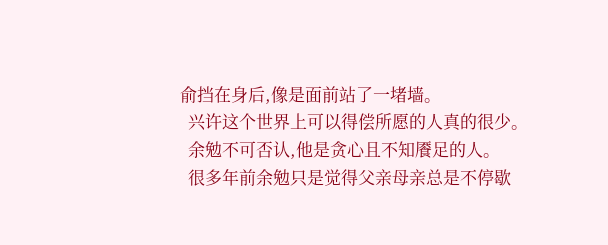俞挡在身后,像是面前站了一堵墙。
  兴许这个世界上可以得偿所愿的人真的很少。
  余勉不可否认,他是贪心且不知餍足的人。
  很多年前余勉只是觉得父亲母亲总是不停歇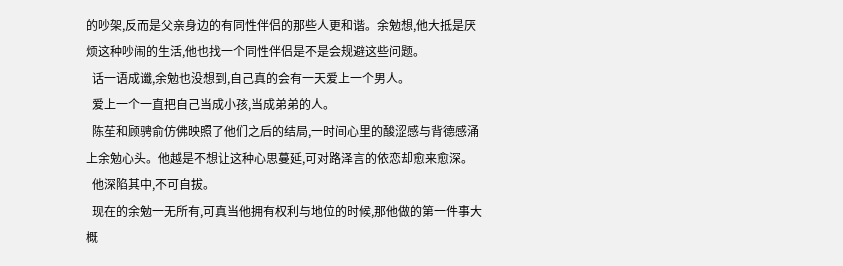的吵架,反而是父亲身边的有同性伴侣的那些人更和谐。余勉想,他大抵是厌烦这种吵闹的生活,他也找一个同性伴侣是不是会规避这些问题。
  话一语成谶,余勉也没想到,自己真的会有一天爱上一个男人。
  爱上一个一直把自己当成小孩,当成弟弟的人。
  陈苼和顾骋俞仿佛映照了他们之后的结局,一时间心里的酸涩感与背德感涌上余勉心头。他越是不想让这种心思蔓延,可对路泽言的依恋却愈来愈深。
  他深陷其中,不可自拔。
  现在的余勉一无所有,可真当他拥有权利与地位的时候,那他做的第一件事大概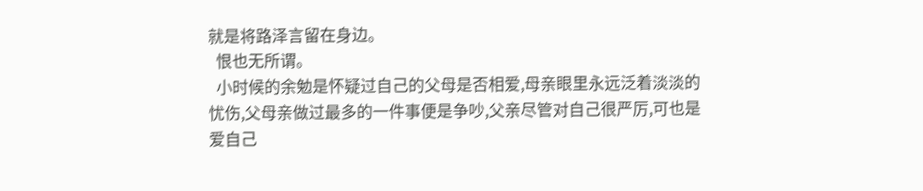就是将路泽言留在身边。
  恨也无所谓。
  小时候的余勉是怀疑过自己的父母是否相爱,母亲眼里永远泛着淡淡的忧伤,父母亲做过最多的一件事便是争吵,父亲尽管对自己很严厉,可也是爱自己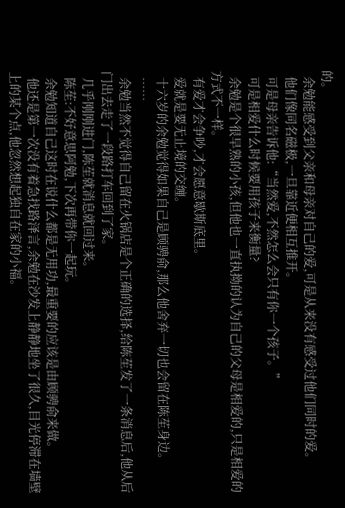的。
  余勉能感受到父亲和母亲对自己的爱,可是从来没有感受过他们同时的爱。
  他们像同名磁极,一旦靠近便相互推开。
  可是母亲告诉他:“当然爱,不然怎么会只有你一个孩子。”
  可是相爱什么时候要用孩子来衡量?
  余勉是个很早熟的小孩,但他也一直执拗的认为自己的父母是相爱的,只是相爱的方式不一样。
  有爱才会争吵,才会愿意歇斯底里。
  爱就是要无止境的交缠。
  十六岁的余勉觉得如果自己是顾骋俞,那么他舍弃一切也会留在陈苼身边。
  ……
  余勉当然不觉得自己留在火锅店是个正确的选择,给陈苼发了一条消息后,他从后门出去走了一段路打车回到了家。
  几乎刚刚进门,陈苼就消息就回过来。
  陈苼:不好意思阿勉,下次再带你一起玩。
  余勉知道自己这时在说什么都是无用功,最重要的应该是由顾骋俞来做。
  他还是第一次没有着急找路泽言,余勉在沙发上静静地坐了很久,目光停滞在墙壁上的某个点,他忽然想起独自在家的小福。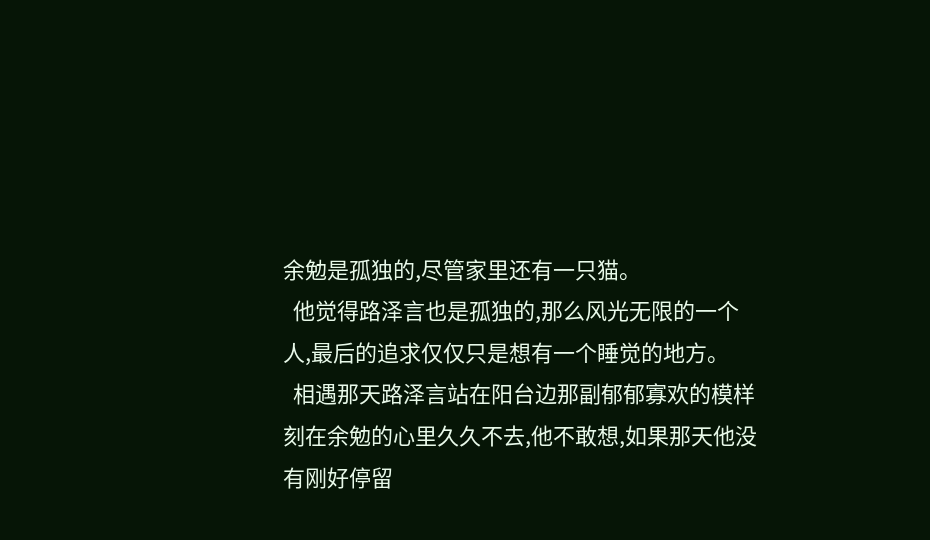余勉是孤独的,尽管家里还有一只猫。
  他觉得路泽言也是孤独的,那么风光无限的一个人,最后的追求仅仅只是想有一个睡觉的地方。
  相遇那天路泽言站在阳台边那副郁郁寡欢的模样刻在余勉的心里久久不去,他不敢想,如果那天他没有刚好停留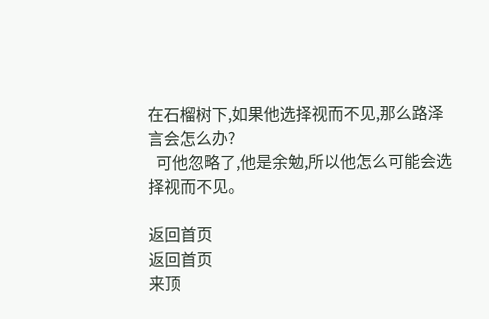在石榴树下,如果他选择视而不见,那么路泽言会怎么办?
  可他忽略了,他是余勉,所以他怎么可能会选择视而不见。

返回首页
返回首页
来顶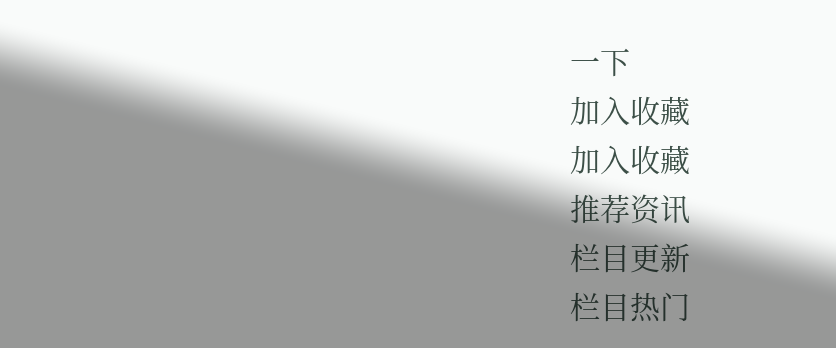一下
加入收藏
加入收藏
推荐资讯
栏目更新
栏目热门